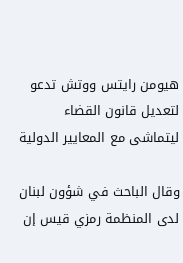هيومن رايتس ووتش تدعو لتعديل قانون القضاء ليتماشى مع المعايير الدولية

وقال الباحث في شؤون لبنان لدى المنظمة رمزي قيس إن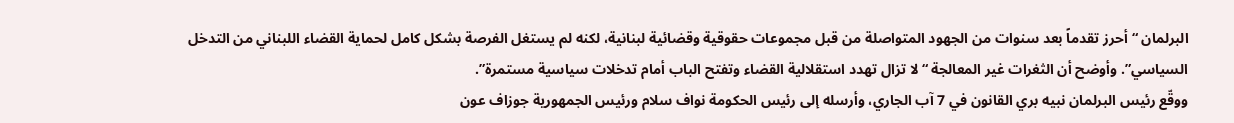البرلمان “أحرز تقدماً بعد سنوات من الجهود المتواصلة من قبل مجموعات حقوقية وقضائية لبنانية، لكنه لم يستغل الفرصة بشكل كامل لحماية القضاء اللبناني من التدخل السياسي”. وأوضح أن الثغرات غير المعالجة “لا تزال تهدد استقلالية القضاء وتفتح الباب أمام تدخلات سياسية مستمرة”.
ووقّع رئيس البرلمان نبيه بري القانون في 7 آب الجاري، وأرسله إلى رئيس الحكومة نواف سلام ورئيس الجمهورية جوزاف عون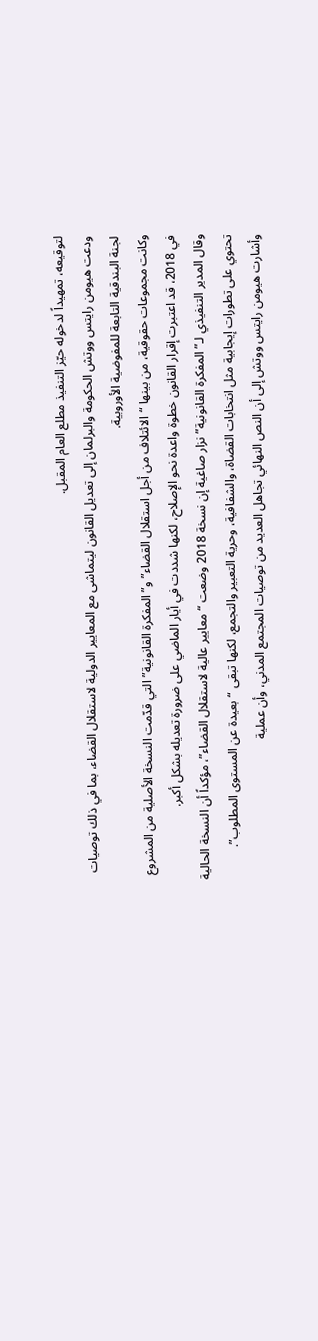لتوقيعه، تمهيداً لدخوله حيّز التنفيذ مطلع العام المقبل.
ودعت هيومن رايتس ووتش الحكومة والبرلمان إلى تعديل القانون ليتماشى مع المعايير الدولية لاستقلال القضاء، بما في ذلك توصيات لجنة البندقية التابعة للمفوضية الأوروبية.
وكانت مجموعات حقوقية، من بينها “الائتلاف من أجل استقلال القضاء” و”المفكرة القانونية” التي قدّمت النسخة الأصلية من المشروع في 2018، قد اعتبرت إقرار القانون خطوة واعدة نحو الإصلاح، لكنها شددت في أيار الماضي على ضرورة تعديله بشكل أكبر.
وقال المدير التنفيذي لـ”المفكرة القانونية” نزار صاغية إن نسخة 2018 وضعت “معايير عالية لاستقلال القضاء”، مؤكداً أن النسخة الحالية تحتوي على تطورات إيجابية مثل انتخابات القضاة، والشفافية، وحرية التعبير والتجمع، لكنها تبقى “بعيدة عن المستوى المطلوب”.
وأشارت هيومن رايتس ووتش إلى أن النص النهائي تجاهل العديد من توصيات المجتمع المدني، وأن عملية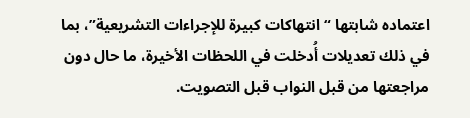اعتماده شابتها “انتهاكات كبيرة للإجراءات التشريعية”، بما في ذلك تعديلات أُدخلت في اللحظات الأخيرة، ما حال دون مراجعتها من قبل النواب قبل التصويت.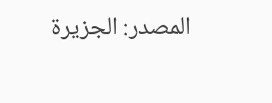المصدر: الجزيرة